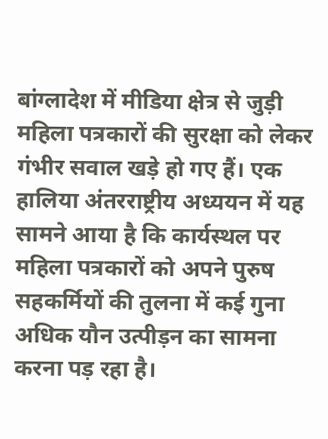बांग्लादेश में मीडिया क्षेत्र से जुड़ी महिला पत्रकारों की सुरक्षा को लेकर गंभीर सवाल खड़े हो गए हैं। एक हालिया अंतरराष्ट्रीय अध्ययन में यह सामने आया है कि कार्यस्थल पर महिला पत्रकारों को अपने पुरुष सहकर्मियों की तुलना में कई गुना अधिक यौन उत्पीड़न का सामना करना पड़ रहा है।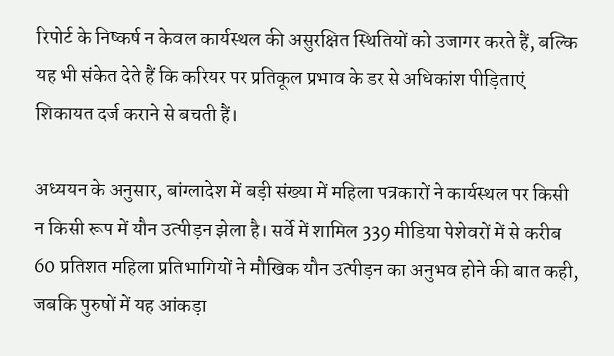रिपोर्ट के निष्कर्ष न केवल कार्यस्थल की असुरक्षित स्थितियों को उजागर करते हैं, बल्कि यह भी संकेत देते हैं कि करियर पर प्रतिकूल प्रभाव के डर से अधिकांश पीड़िताएं शिकायत दर्ज कराने से बचती हैं।

अध्ययन के अनुसार, बांग्लादेश में बड़ी संख्या में महिला पत्रकारों ने कार्यस्थल पर किसी न किसी रूप में यौन उत्पीड़न झेला है। सर्वे में शामिल 339 मीडिया पेशेवरों में से करीब 60 प्रतिशत महिला प्रतिभागियों ने मौखिक यौन उत्पीड़न का अनुभव होने की बात कही, जबकि पुरुषों में यह आंकड़ा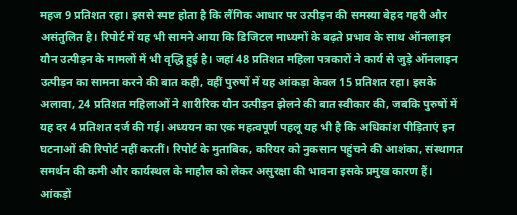महज 9 प्रतिशत रहा। इससे स्पष्ट होता है कि लैंगिक आधार पर उत्पीड़न की समस्या बेहद गहरी और असंतुलित है। रिपोर्ट में यह भी सामने आया कि डिजिटल माध्यमों के बढ़ते प्रभाव के साथ ऑनलाइन यौन उत्पीड़न के मामलों में भी वृद्धि हुई है। जहां 48 प्रतिशत महिला पत्रकारों ने कार्य से जुड़े ऑनलाइन उत्पीड़न का सामना करने की बात कही, वहीं पुरुषों में यह आंकड़ा केवल 15 प्रतिशत रहा। इसके अलावा, 24 प्रतिशत महिलाओं ने शारीरिक यौन उत्पीड़न झेलने की बात स्वीकार की, जबकि पुरुषों में यह दर 4 प्रतिशत दर्ज की गई। अध्ययन का एक महत्वपूर्ण पहलू यह भी है कि अधिकांश पीड़िताएं इन घटनाओं की रिपोर्ट नहीं करतीं। रिपोर्ट के मुताबिक, करियर को नुकसान पहुंचने की आशंका, संस्थागत समर्थन की कमी और कार्यस्थल के माहौल को लेकर असुरक्षा की भावना इसके प्रमुख कारण हैं। आंकड़ों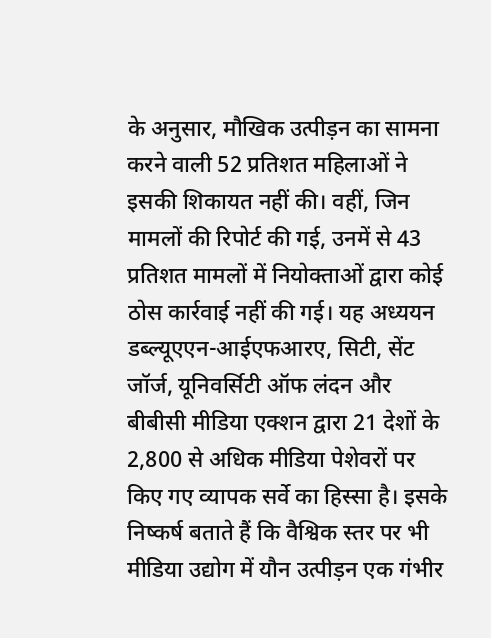के अनुसार, मौखिक उत्पीड़न का सामना करने वाली 52 प्रतिशत महिलाओं ने इसकी शिकायत नहीं की। वहीं, जिन मामलों की रिपोर्ट की गई, उनमें से 43 प्रतिशत मामलों में नियोक्ताओं द्वारा कोई ठोस कार्रवाई नहीं की गई। यह अध्ययन डब्ल्यूएएन-आईएफआरए, सिटी, सेंट जॉर्ज, यूनिवर्सिटी ऑफ लंदन और बीबीसी मीडिया एक्शन द्वारा 21 देशों के 2,800 से अधिक मीडिया पेशेवरों पर किए गए व्यापक सर्वे का हिस्सा है। इसके निष्कर्ष बताते हैं कि वैश्विक स्तर पर भी मीडिया उद्योग में यौन उत्पीड़न एक गंभीर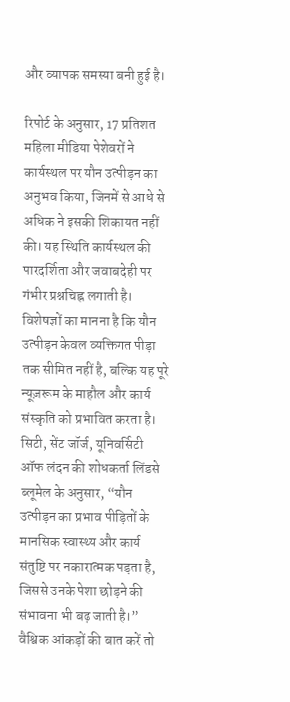और व्यापक समस्या बनी हुई है।

रिपोर्ट के अनुसार, 17 प्रतिशत महिला मीडिया पेशेवरों ने कार्यस्थल पर यौन उत्पीड़न का अनुभव किया, जिनमें से आधे से अधिक ने इसकी शिकायत नहीं की। यह स्थिति कार्यस्थल की पारदर्शिता और जवाबदेही पर गंभीर प्रश्नचिह्न लगाती है। विशेषज्ञों का मानना है कि यौन उत्पीड़न केवल व्यक्तिगत पीड़ा तक सीमित नहीं है, बल्कि यह पूरे न्यूज़रूम के माहौल और कार्य संस्कृति को प्रभावित करता है। सिटी, सेंट जॉर्ज, यूनिवर्सिटी ऑफ लंदन की शोधकर्ता लिंडसे ब्लूमेल के अनुसार, “यौन उत्पीड़न का प्रभाव पीड़ितों के मानसिक स्वास्थ्य और कार्य संतुष्टि पर नकारात्मक पड़ता है, जिससे उनके पेशा छोड़ने की संभावना भी बढ़ जाती है।” वैश्विक आंकड़ों की बात करें तो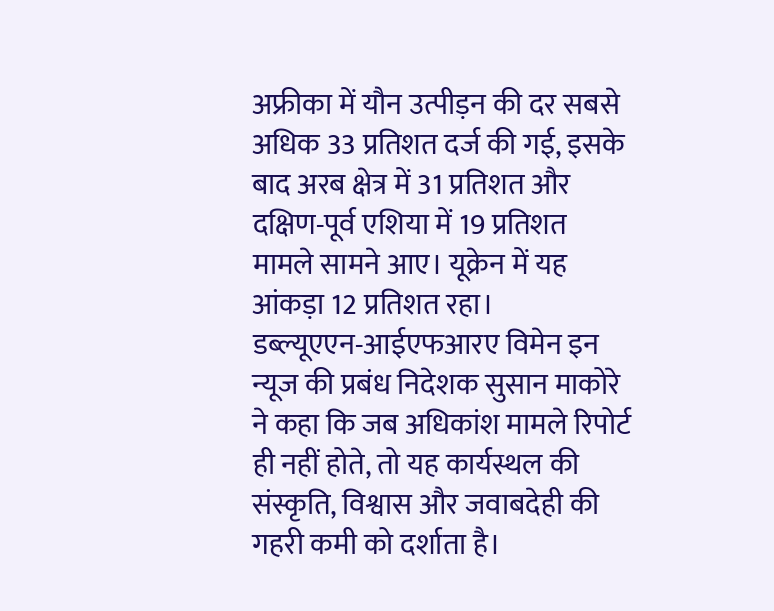अफ्रीका में यौन उत्पीड़न की दर सबसे अधिक 33 प्रतिशत दर्ज की गई, इसके बाद अरब क्षेत्र में 31 प्रतिशत और दक्षिण-पूर्व एशिया में 19 प्रतिशत मामले सामने आए। यूक्रेन में यह आंकड़ा 12 प्रतिशत रहा।
डब्ल्यूएएन-आईएफआरए विमेन इन न्यूज की प्रबंध निदेशक सुसान माकोरे ने कहा कि जब अधिकांश मामले रिपोर्ट ही नहीं होते, तो यह कार्यस्थल की संस्कृति, विश्वास और जवाबदेही की गहरी कमी को दर्शाता है।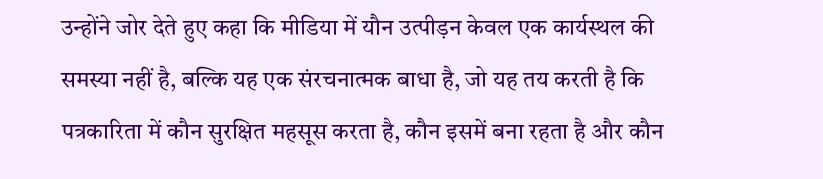उन्होंने जोर देते हुए कहा कि मीडिया में यौन उत्पीड़न केवल एक कार्यस्थल की समस्या नहीं है, बल्कि यह एक संरचनात्मक बाधा है, जो यह तय करती है कि पत्रकारिता में कौन सुरक्षित महसूस करता है, कौन इसमें बना रहता है और कौन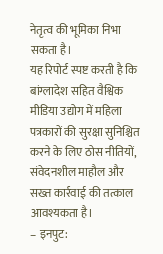नेतृत्व की भूमिका निभा सकता है।
यह रिपोर्ट स्पष्ट करती है कि बांग्लादेश सहित वैश्विक मीडिया उद्योग में महिला पत्रकारों की सुरक्षा सुनिश्चित करने के लिए ठोस नीतियों, संवेदनशील माहौल और सख्त कार्रवाई की तत्काल आवश्यकता है।
– इनपुट: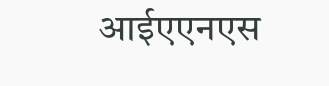आईएएनएस